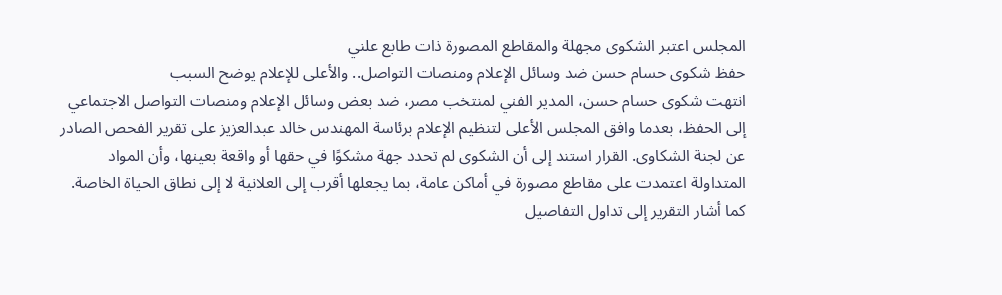المجلس اعتبر الشكوى مجهلة والمقاطع المصورة ذات طابع علني
حفظ شكوى حسام حسن ضد وسائل الإعلام ومنصات التواصل.. والأعلى للإعلام يوضح السبب
انتهت شكوى حسام حسن، المدير الفني لمنتخب مصر، ضد بعض وسائل الإعلام ومنصات التواصل الاجتماعي إلى الحفظ، بعدما وافق المجلس الأعلى لتنظيم الإعلام برئاسة المهندس خالد عبدالعزيز على تقرير الفحص الصادر عن لجنة الشكاوى. القرار استند إلى أن الشكوى لم تحدد جهة مشكوًا في حقها أو واقعة بعينها، وأن المواد المتداولة اعتمدت على مقاطع مصورة في أماكن عامة، بما يجعلها أقرب إلى العلانية لا إلى نطاق الحياة الخاصة. كما أشار التقرير إلى تداول التفاصيل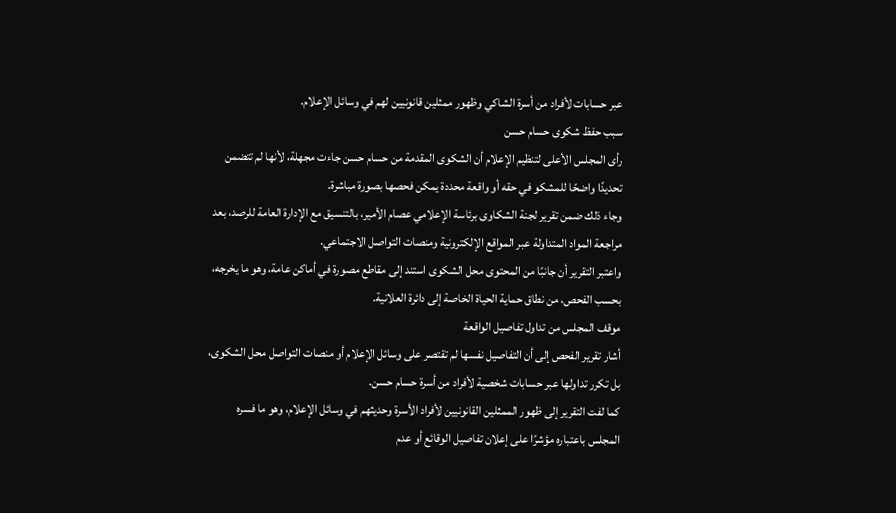عبر حسابات لأفراد من أسرة الشاكي وظهور ممثلين قانونيين لهم في وسائل الإعلام.
سبب حفظ شكوى حسام حسن
رأى المجلس الأعلى لتنظيم الإعلام أن الشكوى المقدمة من حسام حسن جاءت مجهلة، لأنها لم تتضمن تحديدًا واضحًا للمشكو في حقه أو واقعة محددة يمكن فحصها بصورة مباشرة.
وجاء ذلك ضمن تقرير لجنة الشكاوى برئاسة الإعلامي عصام الأمير، بالتنسيق مع الإدارة العامة للرصد، بعد مراجعة المواد المتداولة عبر المواقع الإلكترونية ومنصات التواصل الاجتماعي.
واعتبر التقرير أن جانبًا من المحتوى محل الشكوى استند إلى مقاطع مصورة في أماكن عامة، وهو ما يخرجه، بحسب الفحص، من نطاق حماية الحياة الخاصة إلى دائرة العلانية.
موقف المجلس من تداول تفاصيل الواقعة
أشار تقرير الفحص إلى أن التفاصيل نفسها لم تقتصر على وسائل الإعلام أو منصات التواصل محل الشكوى، بل تكرر تداولها عبر حسابات شخصية لأفراد من أسرة حسام حسن.
كما لفت التقرير إلى ظهور الممثلين القانونيين لأفراد الأسرة وحديثهم في وسائل الإعلام، وهو ما فسره المجلس باعتباره مؤشرًا على إعلان تفاصيل الوقائع أو عدم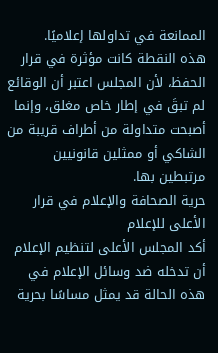الممانعة في تداولها إعلاميًا.
هذه النقطة كانت مؤثرة في قرار الحفظ، لأن المجلس اعتبر أن الوقائع لم تبقَ في إطار خاص مغلق، وإنما أصبحت متداولة من أطراف قريبة من الشاكي أو ممثلين قانونيين مرتبطين بها.
حرية الصحافة والإعلام في قرار الأعلى للإعلام
أكد المجلس الأعلى لتنظيم الإعلام أن تدخله ضد وسائل الإعلام في هذه الحالة قد يمثل مساسًا بحرية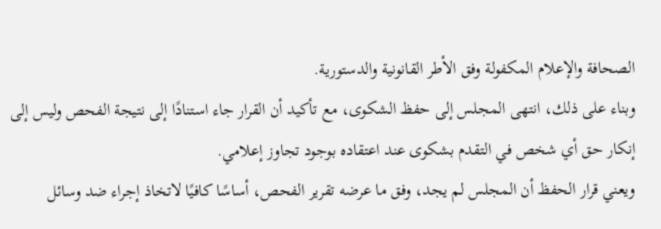الصحافة والإعلام المكفولة وفق الأطر القانونية والدستورية.
وبناء على ذلك، انتهى المجلس إلى حفظ الشكوى، مع تأكيد أن القرار جاء استنادًا إلى نتيجة الفحص وليس إلى إنكار حق أي شخص في التقدم بشكوى عند اعتقاده بوجود تجاوز إعلامي.
ويعني قرار الحفظ أن المجلس لم يجد، وفق ما عرضه تقرير الفحص، أساسًا كافيًا لاتخاذ إجراء ضد وسائل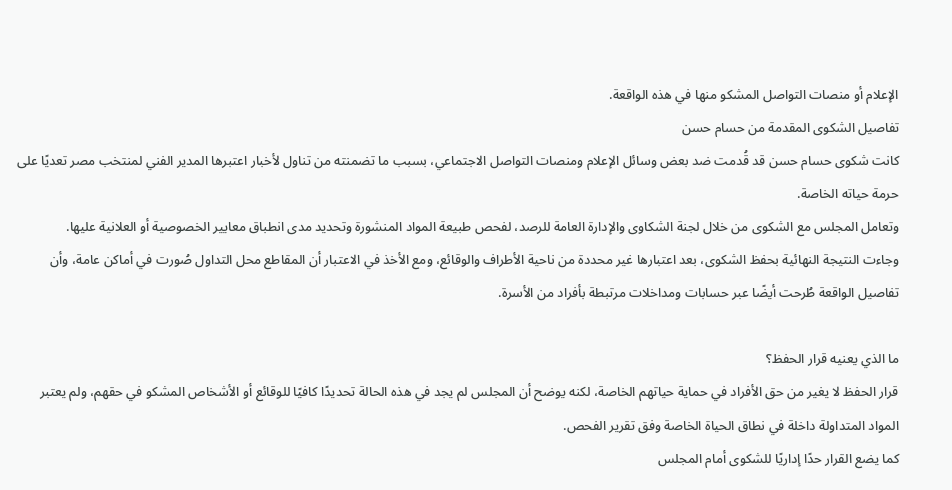الإعلام أو منصات التواصل المشكو منها في هذه الواقعة.
تفاصيل الشكوى المقدمة من حسام حسن
كانت شكوى حسام حسن قد قُدمت ضد بعض وسائل الإعلام ومنصات التواصل الاجتماعي، بسبب ما تضمنته من تناول لأخبار اعتبرها المدير الفني لمنتخب مصر تعديًا على حرمة حياته الخاصة.
وتعامل المجلس مع الشكوى من خلال لجنة الشكاوى والإدارة العامة للرصد، لفحص طبيعة المواد المنشورة وتحديد مدى انطباق معايير الخصوصية أو العلانية عليها.
وجاءت النتيجة النهائية بحفظ الشكوى، بعد اعتبارها غير محددة من ناحية الأطراف والوقائع، ومع الأخذ في الاعتبار أن المقاطع محل التداول صُورت في أماكن عامة، وأن تفاصيل الواقعة طُرحت أيضًا عبر حسابات ومداخلات مرتبطة بأفراد من الأسرة.

ما الذي يعنيه قرار الحفظ؟
قرار الحفظ لا يغير من حق الأفراد في حماية حياتهم الخاصة، لكنه يوضح أن المجلس لم يجد في هذه الحالة تحديدًا كافيًا للوقائع أو الأشخاص المشكو في حقهم، ولم يعتبر المواد المتداولة داخلة في نطاق الحياة الخاصة وفق تقرير الفحص.
كما يضع القرار حدًا إداريًا للشكوى أمام المجلس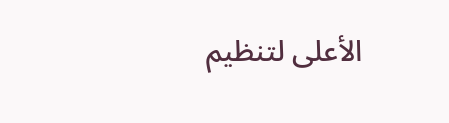الأعلى لتنظيم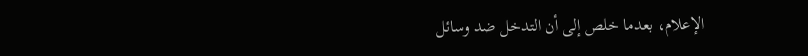الإعلام، بعدما خلص إلى أن التدخل ضد وسائل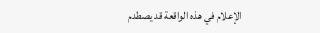الإعلام في هذه الواقعة قد يصطدم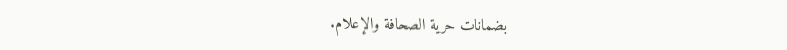بضمانات حرية الصحافة والإعلام.